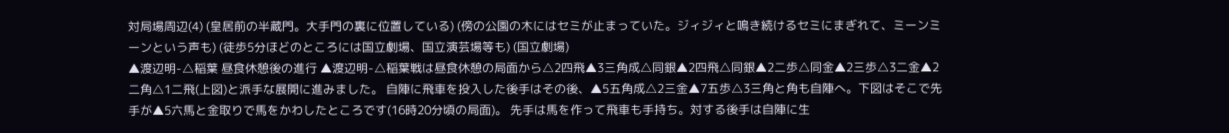対局場周辺(4) (皇居前の半蔵門。大手門の裏に位置している) (傍の公園の木にはセミが止まっていた。ジィジィと鳴き続けるセミにまぎれて、ミーンミーンという声も) (徒歩5分ほどのところには国立劇場、国立演芸場等も) (国立劇場)
▲渡辺明-△稲葉 昼食休憩後の進行 ▲渡辺明-△稲葉戦は昼食休憩の局面から△2四飛▲3三角成△同銀▲2四飛△同銀▲2二歩△同金▲2三歩△3二金▲2二角△1二飛(上図)と派手な展開に進みました。 自陣に飛車を投入した後手はその後、▲5五角成△2三金▲7五歩△3三角と角も自陣へ。下図はそこで先手が▲5六馬と金取りで馬をかわしたところです(16時20分頃の局面)。 先手は馬を作って飛車も手持ち。対する後手は自陣に生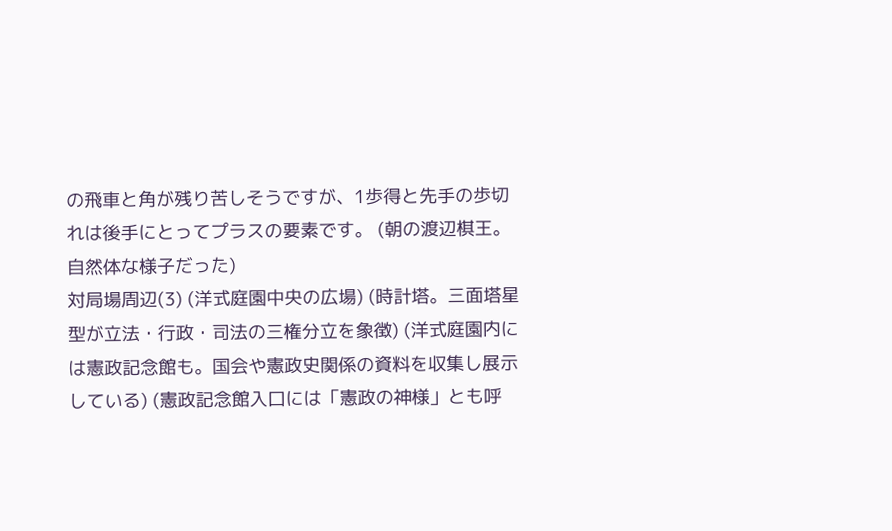の飛車と角が残り苦しそうですが、1歩得と先手の歩切れは後手にとってプラスの要素です。 (朝の渡辺棋王。自然体な様子だった)
対局場周辺(3) (洋式庭園中央の広場) (時計塔。三面塔星型が立法・行政・司法の三権分立を象徴) (洋式庭園内には憲政記念館も。国会や憲政史関係の資料を収集し展示している) (憲政記念館入口には「憲政の神様」とも呼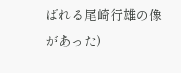ばれる尾崎行雄の像があった)